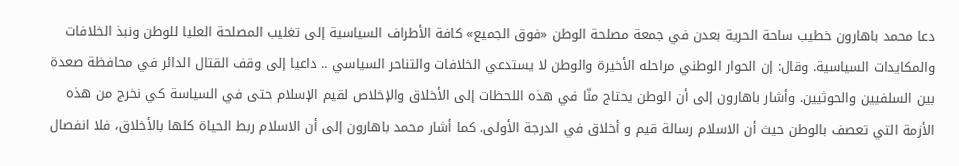دعا محمد باهارون خطيب ساحة الحرية بعدن في جمعة مصلحة الوطن «فوق الجميع» كافة الأطراف السياسية إلى تغليب المصلحة العليا للوطن ونبذ الخلافات والمكايدات السياسية. وقال: إن الحوار الوطني مراحله الأخيرة والوطن لا يستدعي الخلافات والتناحر السياسي .. داعيا إلى وقف القتال الدائر في محافظة صعدة بين السلفيين والحوثيين. وأشار باهارون إلى أن الوطن يحتاج منّا في هذه اللحظات إلى الأخلاق والإخلاص لقيم الإسلام حتى في السياسة كي نخرج من هذه الأزمة التي تعصف بالوطن حيث أن الاسلام رسالة قيم و أخلاق في الدرجة الأولى. كما أشار محمد باهارون إلى أن الاسلام ربط الحياة كلها بالأخلاق، فلا انفصال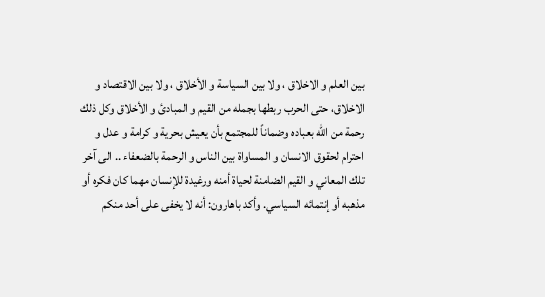بين العلم و الاخلاق ، ولا بين السياسة و الأخلاق ، ولا بين الاقتصاد و الاخلاق، حتى الحرب ربطها بجمله من القيم و المبادئ و الأخلاق وكل ذلك رحمة من الله بعباده وضماناً للمجتمع بأن يعيش بحرية و كرامة و عدل و احترام لحقوق الانسان و المساواة بين الناس و الرحمة بالضعفاء .. الى آخر تلك المعاني و القيم الضامنة لحياة أمنه ورغيدة للإنسان مهما كان فكره أو مذهبه أو إنتمائه السياسي. وأكد باهارون: أنه لا يخفى على أحد منكم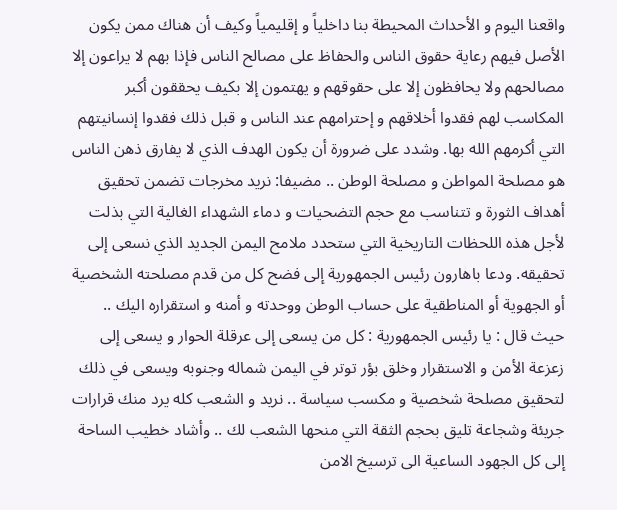واقعنا اليوم و الأحداث المحيطة بنا داخلياً و إقليمياً وكيف أن هناك ممن يكون الأصل فيهم رعاية حقوق الناس والحفاظ على مصالح الناس فإذا بهم لا يراعون إلا مصالحهم ولا يحافظون إلا على حقوقهم و يهتمون إلا بكيف يحققون أكبر المكاسب لهم فقدوا أخلاقهم و إحترامهم عند الناس و قبل ذلك فقدوا إنسانيتهم التي أكرمهم الله بها. وشدد على ضرورة أن يكون الهدف الذي لا يفارق ذهن الناس هو مصلحة المواطن و مصلحة الوطن .. مضيفا: نريد مخرجات تضمن تحقيق أهداف الثورة و تتناسب مع حجم التضحيات و دماء الشهداء الغالية التي بذلت لأجل هذه اللحظات التاريخية التي ستحدد ملامح اليمن الجديد الذي نسعى إلى تحقيقه. ودعا باهارون رئيس الجمهورية إلى فضح كل من قدم مصلحته الشخصية أو الجهوية أو المناطقية على حساب الوطن ووحدته و أمنه و استقراره اليك .. حيث قال : يا رئيس الجمهورية : كل من يسعى إلى عرقلة الحوار و يسعى إلى زعزعة الأمن و الاستقرار وخلق بؤر توتر في اليمن شماله وجنوبه ويسعى في ذلك لتحقيق مصلحة شخصية و مكسب سياسة .. نريد و الشعب كله يرد منك قرارات جريئة وشجاعة تليق بحجم الثقة التي منحها الشعب لك .. وأشاد خطيب الساحة إلى كل الجهود الساعية الى ترسيخ الامن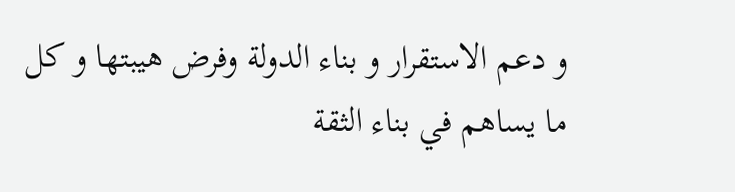و دعم الاستقرار و بناء الدولة وفرض هيبتها و كل ما يساهم في بناء الثقة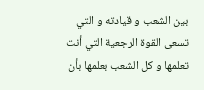بين الشعب و قيادته و التي تسعى القوة الرجعية التي أنت تعلمها و كل الشعب بعلمها بأن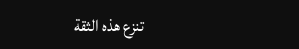تنزع هذه الثقة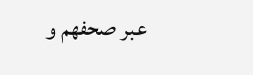عبر صحفهم و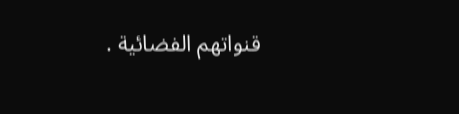قنواتهم الفضائية .